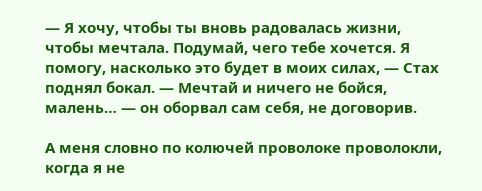— Я хочу, чтобы ты вновь радовалась жизни, чтобы мечтала. Подумай, чего тебе хочется. Я помогу, насколько это будет в моих силах, — Стах поднял бокал. — Мечтай и ничего не бойся, малень… — он оборвал сам себя, не договорив.

А меня словно по колючей проволоке проволокли, когда я не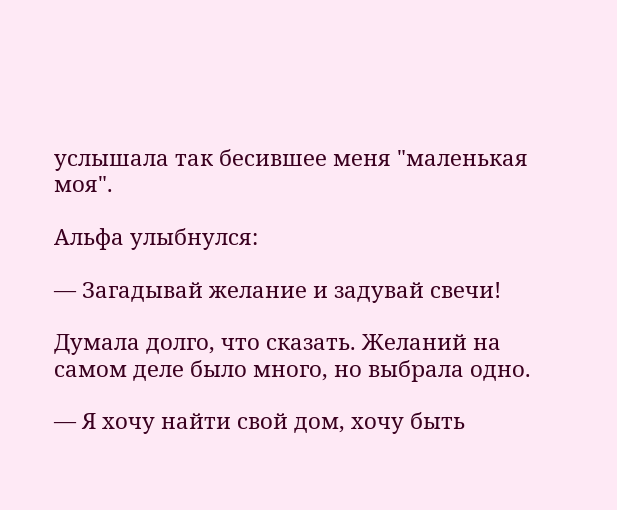услышала так бесившее меня "маленькая моя".

Альфа улыбнулся:

— Загадывай желание и задувай свечи!

Думала долго, что сказать. Желаний на самом деле было много, но выбрала одно.

— Я хочу найти свой дом, хочу быть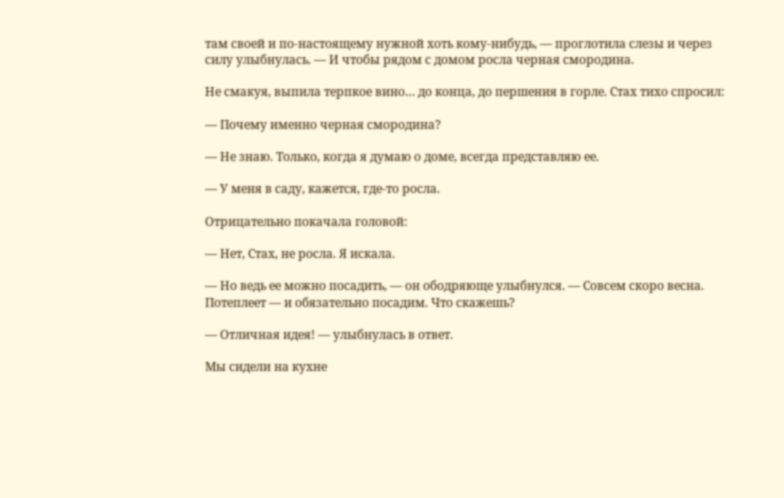там своей и по-настоящему нужной хоть кому-нибудь, — проглотила слезы и через силу улыбнулась. — И чтобы рядом с домом росла черная смородина.

Не смакуя, выпила терпкое вино… до конца, до першения в горле. Стах тихо спросил:

— Почему именно черная смородина?

— Не знаю. Только, когда я думаю о доме, всегда представляю ее.

— У меня в саду, кажется, где-то росла.

Отрицательно покачала головой:

— Нет, Стах, не росла. Я искала.

— Но ведь ее можно посадить, — он ободряюще улыбнулся. — Совсем скоро весна. Потеплеет — и обязательно посадим. Что скажешь?

— Отличная идея! — улыбнулась в ответ.

Мы сидели на кухне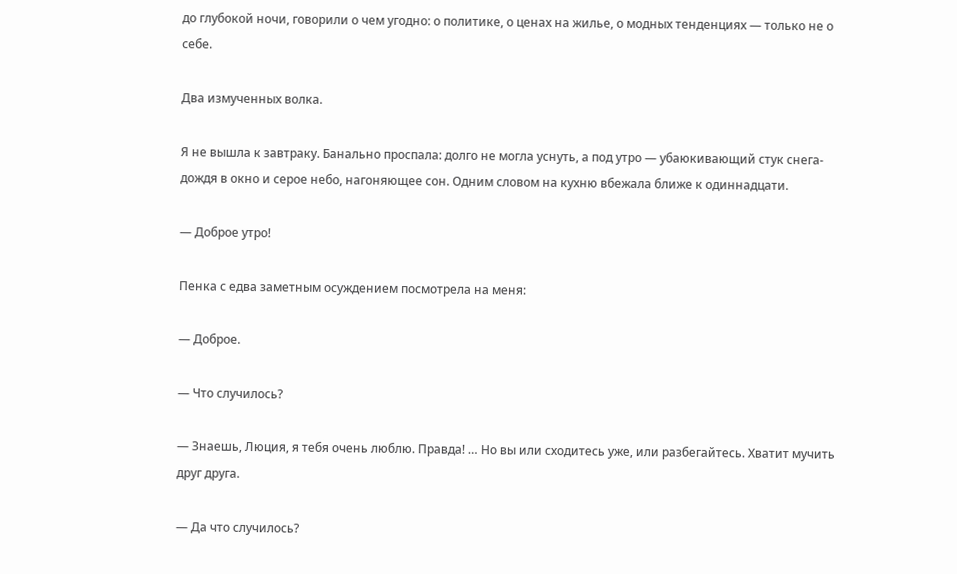до глубокой ночи, говорили о чем угодно: о политике, о ценах на жилье, о модных тенденциях — только не о себе.

Два измученных волка.

Я не вышла к завтраку. Банально проспала: долго не могла уснуть, а под утро — убаюкивающий стук снега-дождя в окно и серое небо, нагоняющее сон. Одним словом на кухню вбежала ближе к одиннадцати.

— Доброе утро!

Пенка с едва заметным осуждением посмотрела на меня:

— Доброе.

— Что случилось?

— Знаешь, Люция, я тебя очень люблю. Правда! … Но вы или сходитесь уже, или разбегайтесь. Хватит мучить друг друга.

— Да что случилось?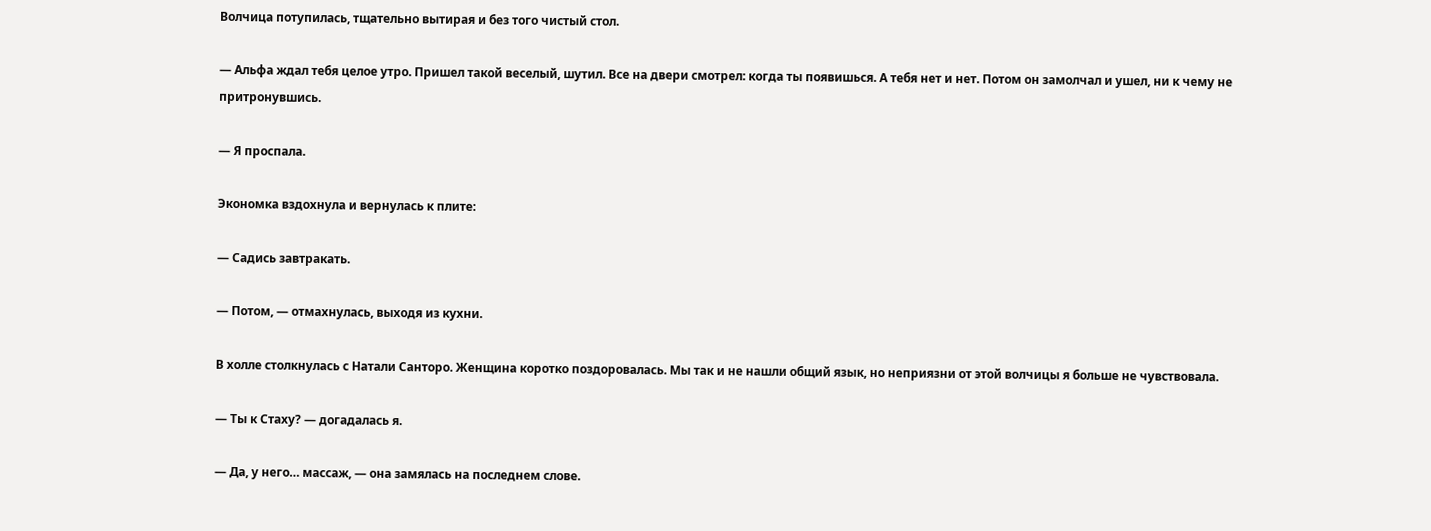Волчица потупилась, тщательно вытирая и без того чистый стол.

— Альфа ждал тебя целое утро. Пришел такой веселый, шутил. Все на двери смотрел: когда ты появишься. А тебя нет и нет. Потом он замолчал и ушел, ни к чему не притронувшись.

— Я проспала.

Экономка вздохнула и вернулась к плите:

— Садись завтракать.

— Потом, — отмахнулась, выходя из кухни.

В холле столкнулась с Натали Санторо. Женщина коротко поздоровалась. Мы так и не нашли общий язык, но неприязни от этой волчицы я больше не чувствовала.

— Ты к Стаху? — догадалась я.

— Да, у него… массаж, — она замялась на последнем слове.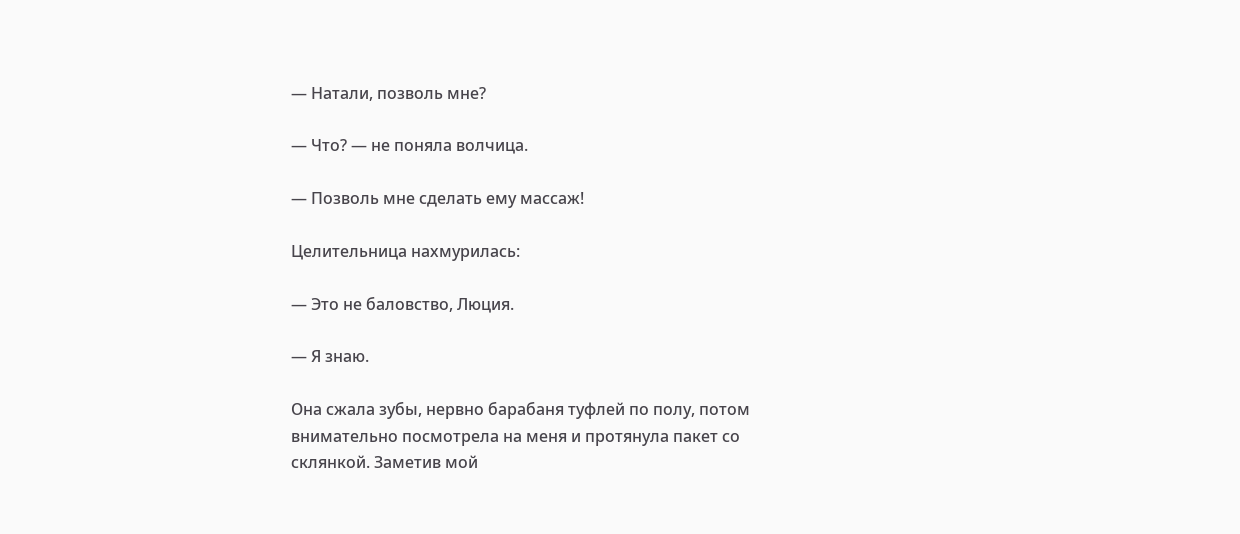— Натали, позволь мне?

— Что? — не поняла волчица.

— Позволь мне сделать ему массаж!

Целительница нахмурилась:

— Это не баловство, Люция.

— Я знаю.

Она сжала зубы, нервно барабаня туфлей по полу, потом внимательно посмотрела на меня и протянула пакет со склянкой. Заметив мой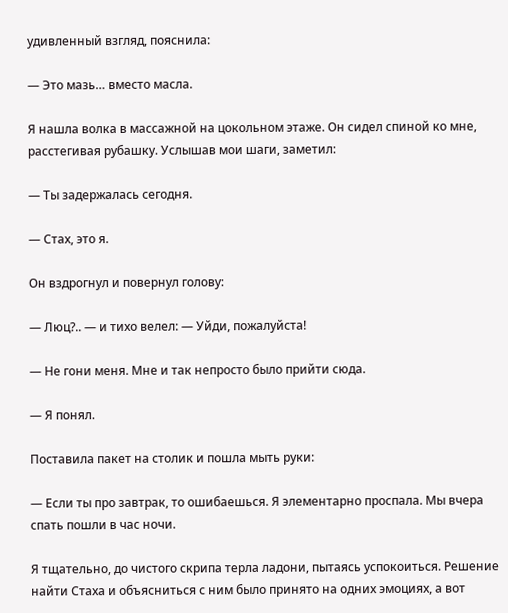удивленный взгляд, пояснила:

— Это мазь… вместо масла.

Я нашла волка в массажной на цокольном этаже. Он сидел спиной ко мне, расстегивая рубашку. Услышав мои шаги, заметил:

— Ты задержалась сегодня.

— Стах, это я.

Он вздрогнул и повернул голову:

— Люц?.. — и тихо велел: — Уйди, пожалуйста!

— Не гони меня. Мне и так непросто было прийти сюда.

— Я понял.

Поставила пакет на столик и пошла мыть руки:

— Если ты про завтрак, то ошибаешься. Я элементарно проспала. Мы вчера спать пошли в час ночи.

Я тщательно, до чистого скрипа терла ладони, пытаясь успокоиться. Решение найти Стаха и объясниться с ним было принято на одних эмоциях, а вот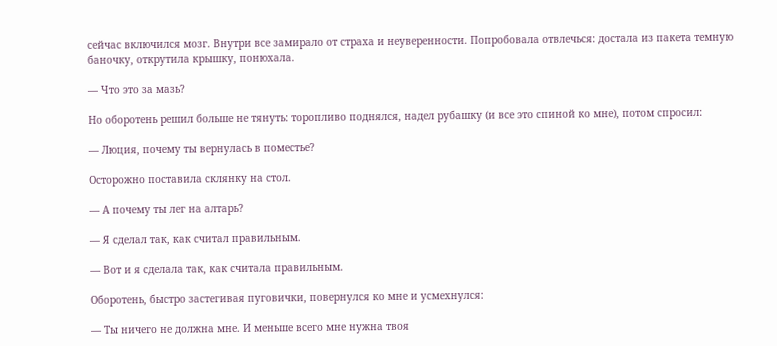сейчас включился мозг. Внутри все замирало от страха и неуверенности. Попробовала отвлечься: достала из пакета темную баночку, открутила крышку, понюхала.

— Что это за мазь?

Но оборотень решил больше не тянуть: торопливо поднялся, надел рубашку (и все это спиной ко мне), потом спросил:

— Люция, почему ты вернулась в поместье?

Осторожно поставила склянку на стол.

— А почему ты лег на алтарь?

— Я сделал так, как считал правильным.

— Вот и я сделала так, как считала правильным.

Оборотень, быстро застегивая пуговички, повернулся ко мне и усмехнулся:

— Ты ничего не должна мне. И меньше всего мне нужна твоя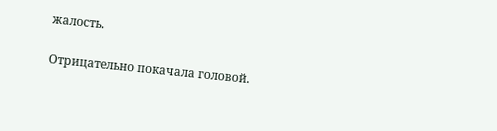жалость.

Отрицательно покачала головой.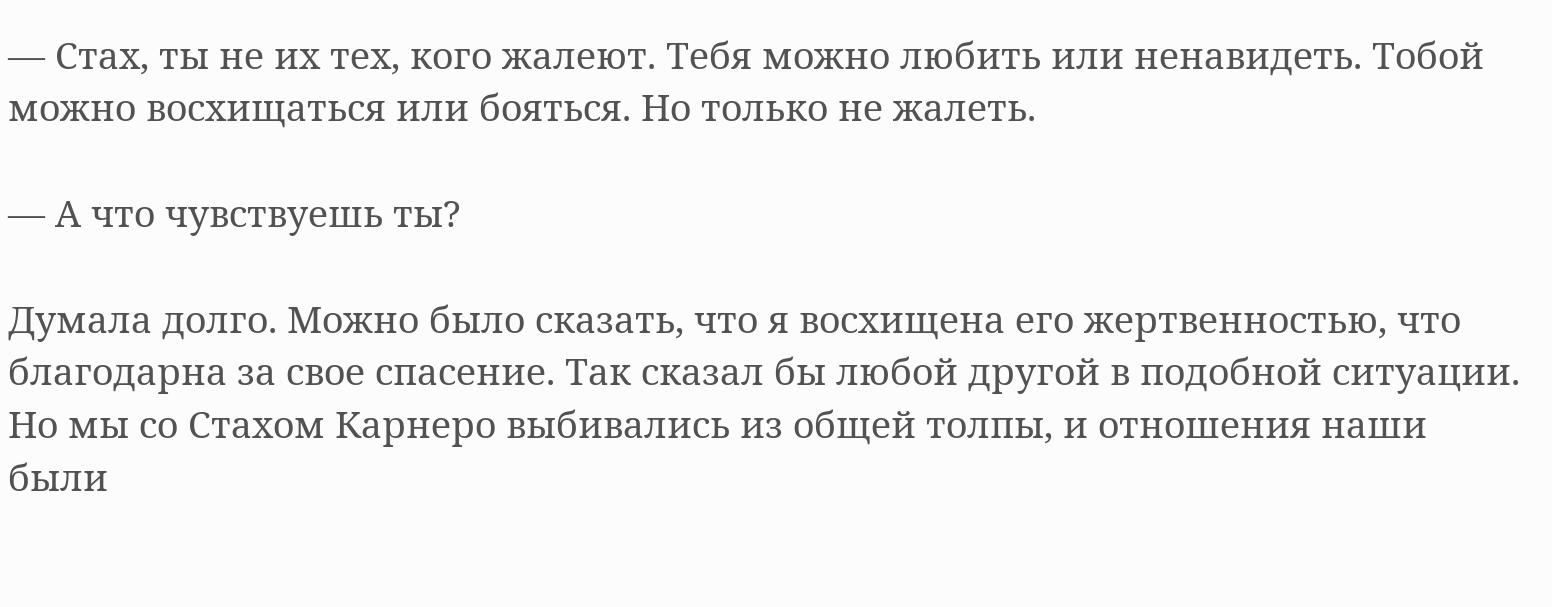— Стах, ты не их тех, кого жалеют. Тебя можно любить или ненавидеть. Тобой можно восхищаться или бояться. Но только не жалеть.

— А что чувствуешь ты?

Думала долго. Можно было сказать, что я восхищена его жертвенностью, что благодарна за свое спасение. Так сказал бы любой другой в подобной ситуации. Но мы со Стахом Карнеро выбивались из общей толпы, и отношения наши были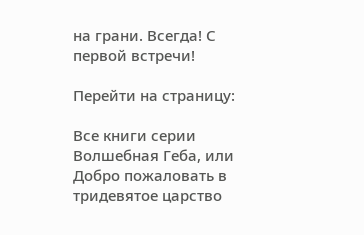на грани. Всегда! С первой встречи!

Перейти на страницу:

Все книги серии Волшебная Геба, или Добро пожаловать в тридевятое царство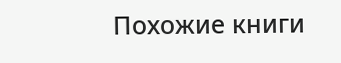Похожие книги